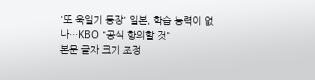'또 욱일기 등장' 일본, 학습 능력이 없나…KBO "공식 항의할 것"
본문 글자 크기 조정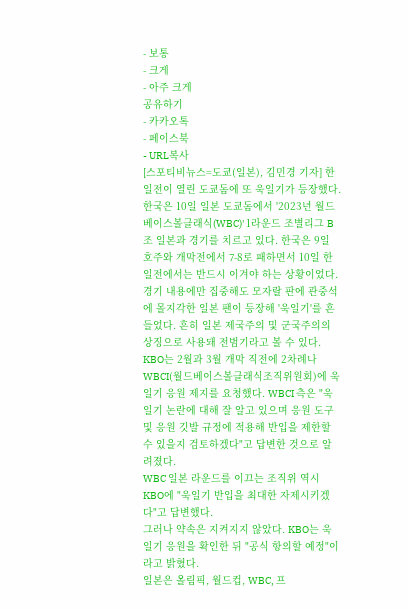- 보통
- 크게
- 아주 크게
공유하기
- 카카오톡
- 페이스북
- URL복사
[스포티비뉴스=도쿄(일본), 김민경 기자] 한일전이 열린 도쿄돔에 또 욱일기가 등장했다.
한국은 10일 일본 도쿄돔에서 '2023년 월드베이스볼클래식(WBC)' 1라운드 조별리그 B조 일본과 경기를 치르고 있다. 한국은 9일 호주와 개막전에서 7-8로 패하면서 10일 한일전에서는 반드시 이겨야 하는 상황이었다.
경기 내용에만 집중해도 모자랄 판에 관중석에 몰지각한 일본 팬이 등장해 '욱일기'를 흔들었다. 흔히 일본 제국주의 및 군국주의의 상징으로 사용돼 전범기라고 볼 수 있다.
KBO는 2월과 3월 개막 직전에 2차례나 WBCI(월드베이스볼클래식조직위원회)에 욱일기 응원 제지를 요청했다. WBCI 측은 "욱일기 논란에 대해 잘 알고 있으며 응원 도구 및 응원 깃발 규정에 적용해 반입을 제한할 수 있을지 검토하겠다"고 답변한 것으로 알려졌다.
WBC 일본 라운드를 이끄는 조직위 역시 KBO에 "욱일기 반입을 최대한 자제시키겠다"고 답변했다.
그러나 약속은 지켜지지 않았다. KBO는 욱일기 응원을 확인한 뒤 "공식 항의할 예정"이라고 밝혔다.
일본은 올림픽, 월드컵, WBC, 프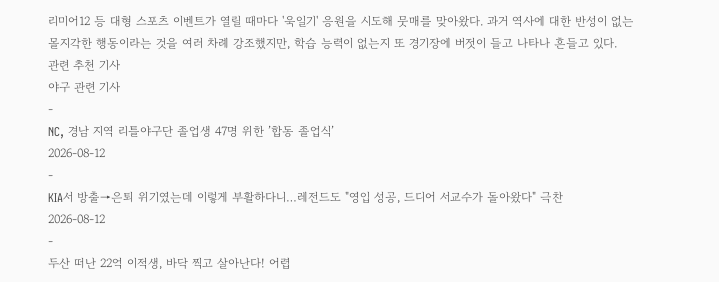리미어12 등 대형 스포츠 이벤트가 열릴 때마다 '욱일기' 응원을 시도해 뭇매를 맞아왔다. 과거 역사에 대한 반성이 없는 몰지각한 행동이라는 것을 여러 차례 강조했지만, 학습 능력이 없는지 또 경기장에 버젓이 들고 나타나 흔들고 있다.
관련 추천 기사
야구 관련 기사
-
NC, 경남 지역 리틀야구단 졸업생 47명 위한 ’합동 졸업식’
2026-08-12
-
KIA서 방출→은퇴 위기였는데 이렇게 부활하다니…레전드도 "영입 성공, 드디어 서교수가 돌아왔다" 극찬
2026-08-12
-
두산 떠난 22억 이적생, 바닥 찍고 살아난다! 어렵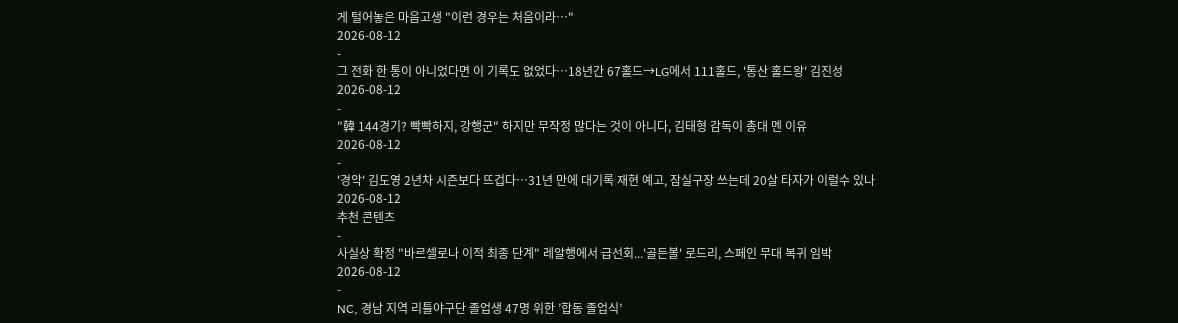게 털어놓은 마음고생 "이런 경우는 처음이라…"
2026-08-12
-
그 전화 한 통이 아니었다면 이 기록도 없었다…18년간 67홀드→LG에서 111홀드, '통산 홀드왕' 김진성
2026-08-12
-
"韓 144경기? 빡빡하지, 강행군" 하지만 무작정 많다는 것이 아니다, 김태형 감독이 총대 멘 이유
2026-08-12
-
'경악' 김도영 2년차 시즌보다 뜨겁다…31년 만에 대기록 재현 예고, 잠실구장 쓰는데 20살 타자가 이럴수 있나
2026-08-12
추천 콘텐츠
-
사실상 확정 "바르셀로나 이적 최종 단계" 레알행에서 급선회...'골든볼' 로드리, 스페인 무대 복귀 임박
2026-08-12
-
NC, 경남 지역 리틀야구단 졸업생 47명 위한 ’합동 졸업식’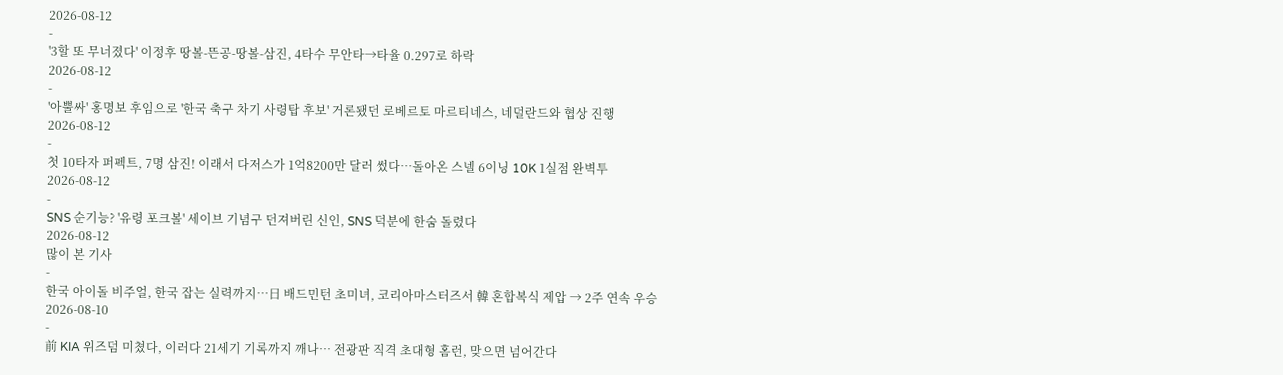2026-08-12
-
'3할 또 무너졌다' 이정후 땅볼-뜬공-땅볼-삼진, 4타수 무안타→타율 0.297로 하락
2026-08-12
-
'아뿔싸' 홍명보 후임으로 '한국 축구 차기 사령탑 후보' 거론됐던 로베르토 마르티네스, 네덜란드와 협상 진행
2026-08-12
-
첫 10타자 퍼펙트, 7명 삼진! 이래서 다저스가 1억8200만 달러 썼다…돌아온 스넬 6이닝 10K 1실점 완벽투
2026-08-12
-
SNS 순기능? '유령 포크볼' 세이브 기념구 던져버린 신인, SNS 덕분에 한숨 돌렸다
2026-08-12
많이 본 기사
-
한국 아이돌 비주얼, 한국 잡는 실력까지…日 배드민턴 초미녀, 코리아마스터즈서 韓 혼합복식 제압 → 2주 연속 우승
2026-08-10
-
前 KIA 위즈덤 미쳤다, 이러다 21세기 기록까지 깨나… 전광판 직격 초대형 홈런, 맞으면 넘어간다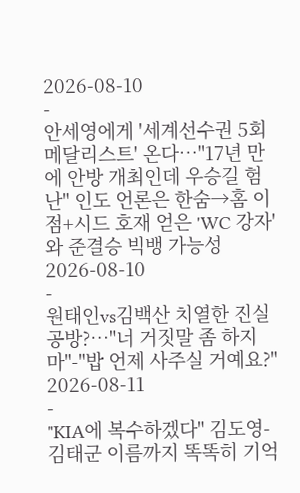2026-08-10
-
안세영에게 '세계선수권 5회 메달리스트' 온다…"17년 만에 안방 개최인데 우승길 험난" 인도 언론은 한숨→홈 이점+시드 호재 얻은 'WC 강자'와 준결승 빅뱅 가능성
2026-08-10
-
원태인vs김백산 치열한 진실 공방?…"너 거짓말 좀 하지 마"-"밥 언제 사주실 거예요?"
2026-08-11
-
"KIA에 복수하겠다" 김도영-김태군 이름까지 똑똑히 기억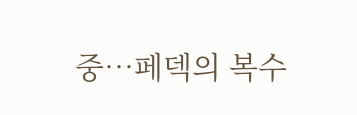중…페덱의 복수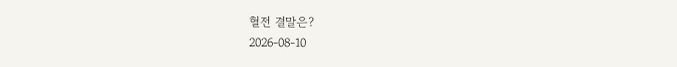혈전 결말은?
2026-08-10